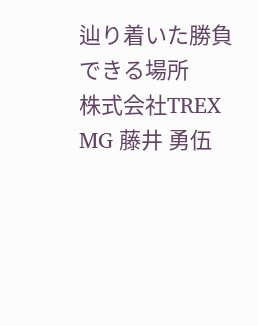辿り着いた勝負できる場所
株式会社TREX MG 藤井 勇伍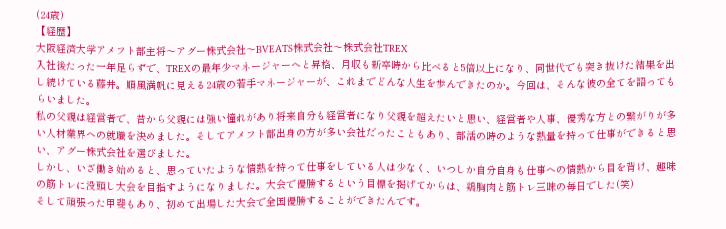(24歳)
【経歴】
大阪経済大学アメフト部主将〜アグー株式会社〜BVEATS株式会社〜株式会社TREX
入社後たった一年足らずで、TREXの最年少マネージャーへと昇格、月収も新卒時から比べると5倍以上になり、同世代でも突き抜けた結果を出し続けている藤井。順風満帆に見える24歳の若手マネージャーが、これまでどんな人生を歩んできたのか。今回は、そんな彼の全てを語ってもらいました。
私の父親は経営者で、昔から父親には強い憧れがあり将来自分も経営者になり父親を超えたいと思い、経営者や人事、優秀な方との繋がりが多い人材業界への就職を決めました。そしてアメフト部出身の方が多い会社だったこともあり、部活の時のような熱量を持って仕事ができると思い、アグー株式会社を選びました。
しかし、いざ働き始めると、思っていたような情熱を持って仕事をしている人は少なく、いつしか自分自身も仕事への情熱から目を背け、趣味の筋トレに没頭し大会を目指すようになりました。大会で優勝するという目標を掲げてからは、鶏胸肉と筋トレ三昧の毎日でした(笑)
そして頑張った甲斐もあり、初めて出場した大会で全国優勝することができたんです。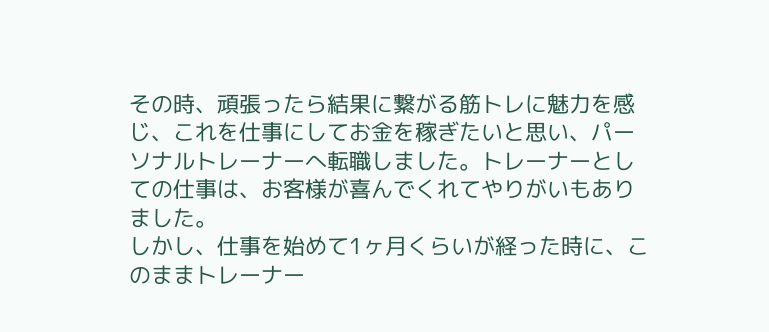その時、頑張ったら結果に繋がる筋トレに魅力を感じ、これを仕事にしてお金を稼ぎたいと思い、パーソナルトレーナーへ転職しました。トレーナーとしての仕事は、お客様が喜んでくれてやりがいもありました。
しかし、仕事を始めて1ヶ月くらいが経った時に、このままトレーナー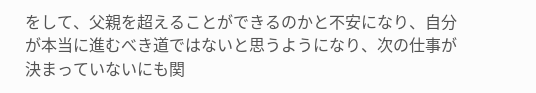をして、父親を超えることができるのかと不安になり、自分が本当に進むべき道ではないと思うようになり、次の仕事が決まっていないにも関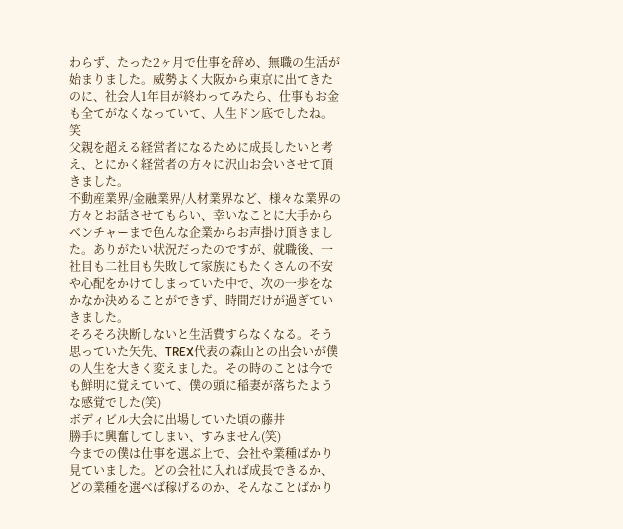わらず、たった2ヶ月で仕事を辞め、無職の生活が始まりました。威勢よく大阪から東京に出てきたのに、社会人1年目が終わってみたら、仕事もお金も全てがなくなっていて、人生ドン底でしたね。笑
父親を超える経営者になるために成長したいと考え、とにかく経営者の方々に沢山お会いさせて頂きました。
不動産業界/金融業界/人材業界など、様々な業界の方々とお話させてもらい、幸いなことに大手からベンチャーまで色んな企業からお声掛け頂きました。ありがたい状況だったのですが、就職後、一社目も二社目も失敗して家族にもたくさんの不安や心配をかけてしまっていた中で、次の一歩をなかなか決めることができず、時間だけが過ぎていきました。
そろそろ決断しないと生活費すらなくなる。そう思っていた矢先、TREX代表の森山との出会いが僕の人生を大きく変えました。その時のことは今でも鮮明に覚えていて、僕の頭に稲妻が落ちたような感覚でした(笑)
ボディビル大会に出場していた頃の藤井
勝手に興奮してしまい、すみません(笑)
今までの僕は仕事を選ぶ上で、会社や業種ばかり見ていました。どの会社に入れば成長できるか、どの業種を選べば稼げるのか、そんなことばかり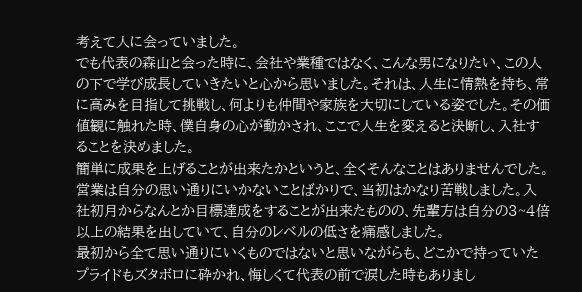考えて人に会っていました。
でも代表の森山と会った時に、会社や業種ではなく、こんな男になりたい、この人の下で学び成長していきたいと心から思いました。それは、人生に情熱を持ち、常に高みを目指して挑戦し、何よりも仲間や家族を大切にしている姿でした。その価値観に触れた時、僕自身の心が動かされ、ここで人生を変えると決断し、入社することを決めました。
簡単に成果を上げることが出来たかというと、全くそんなことはありませんでした。
営業は自分の思い通りにいかないことばかりで、当初はかなり苦戦しました。入社初月からなんとか目標達成をすることが出来たものの、先輩方は自分の3~4倍以上の結果を出していて、自分のレベルの低さを痛感しました。
最初から全て思い通りにいくものではないと思いながらも、どこかで持っていたプライドもズタボロに砕かれ、悔しくて代表の前で涙した時もありまし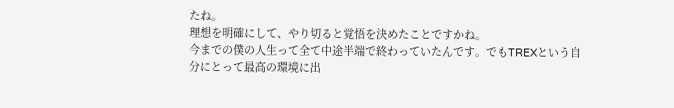たね。
理想を明確にして、やり切ると覚悟を決めたことですかね。
今までの僕の人生って全て中途半端で終わっていたんです。でもTREXという自分にとって最高の環境に出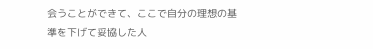会うことができて、ここで自分の理想の基準を下げて妥協した人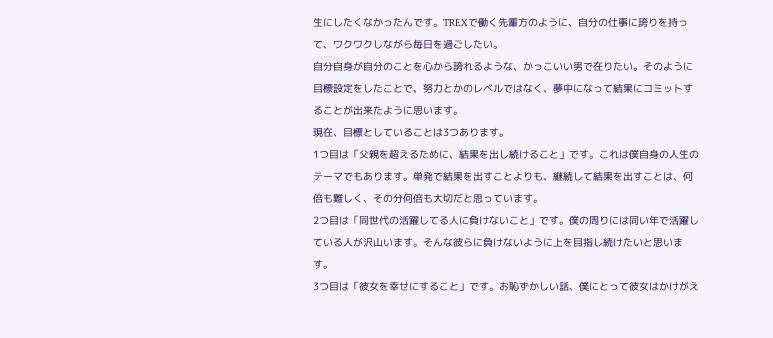生にしたくなかったんです。TREXで働く先輩方のように、自分の仕事に誇りを持って、ワクワクしながら毎日を過ごしたい。
自分自身が自分のことを心から誇れるような、かっこいい男で在りたい。そのように目標設定をしたことで、努力とかのレベルではなく、夢中になって結果にコミットすることが出来たように思います。
現在、目標としていることは3つあります。
1つ目は「父親を超えるために、結果を出し続けること」です。これは僕自身の人生のテーマでもあります。単発で結果を出すことよりも、継続して結果を出すことは、何倍も難しく、その分何倍も大切だと思っています。
2つ目は「同世代の活躍してる人に負けないこと」です。僕の周りには同い年で活躍している人が沢山います。そんな彼らに負けないように上を目指し続けたいと思います。
3つ目は「彼女を幸せにすること」です。お恥ずかしい話、僕にとって彼女はかけがえ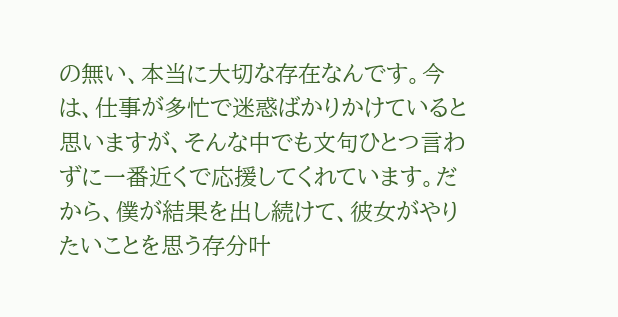の無い、本当に大切な存在なんです。今は、仕事が多忙で迷惑ばかりかけていると思いますが、そんな中でも文句ひとつ言わずに一番近くで応援してくれています。だから、僕が結果を出し続けて、彼女がやりたいことを思う存分叶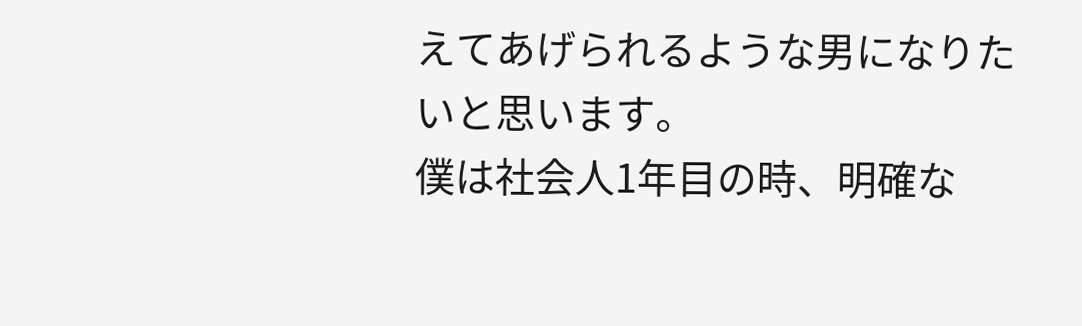えてあげられるような男になりたいと思います。
僕は社会人1年目の時、明確な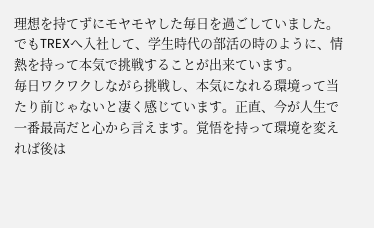理想を持てずにモヤモヤした毎日を過ごしていました。でもTREXへ入社して、学生時代の部活の時のように、情熱を持って本気で挑戦することが出来ています。
毎日ワクワクしながら挑戦し、本気になれる環境って当たり前じゃないと凄く感じています。正直、今が人生で一番最高だと心から言えます。覚悟を持って環境を変えれば後は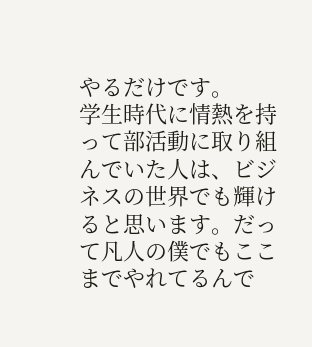やるだけです。
学生時代に情熱を持って部活動に取り組んでいた人は、ビジネスの世界でも輝けると思います。だって凡人の僕でもここまでやれてるんで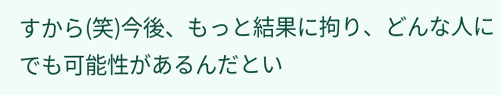すから(笑)今後、もっと結果に拘り、どんな人にでも可能性があるんだとい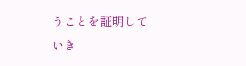うことを証明していき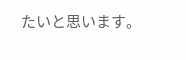たいと思います。